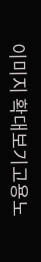이미지 확대보기고용노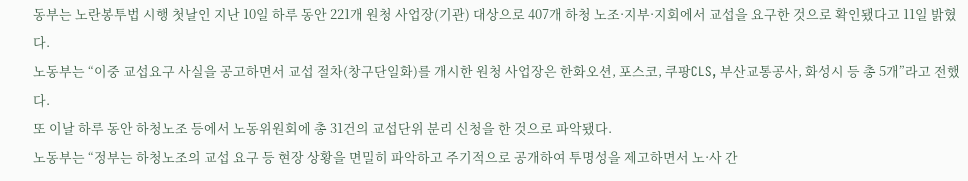동부는 노란봉투법 시행 첫날인 지난 10일 하루 동안 221개 원청 사업장(기관) 대상으로 407개 하청 노조·지부·지회에서 교섭을 요구한 것으로 확인됐다고 11일 밝혔다.
노동부는 “이중 교섭요구 사실을 공고하면서 교섭 절차(창구단일화)를 개시한 원청 사업장은 한화오션, 포스코, 쿠팡CLS, 부산교통공사, 화성시 등 총 5개”라고 전했다.
또 이날 하루 동안 하청노조 등에서 노동위원회에 총 31건의 교섭단위 분리 신청을 한 것으로 파악됐다.
노동부는 “정부는 하청노조의 교섭 요구 등 현장 상황을 면밀히 파악하고 주기적으로 공개하여 투명성을 제고하면서 노·사 간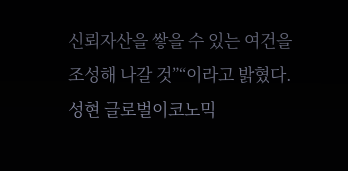신뢰자산을 쌓을 수 있는 여건을 조성해 나갈 것”“이라고 밝혔다.
성현 글로벌이코노믹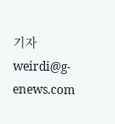기자 weirdi@g-enews.com